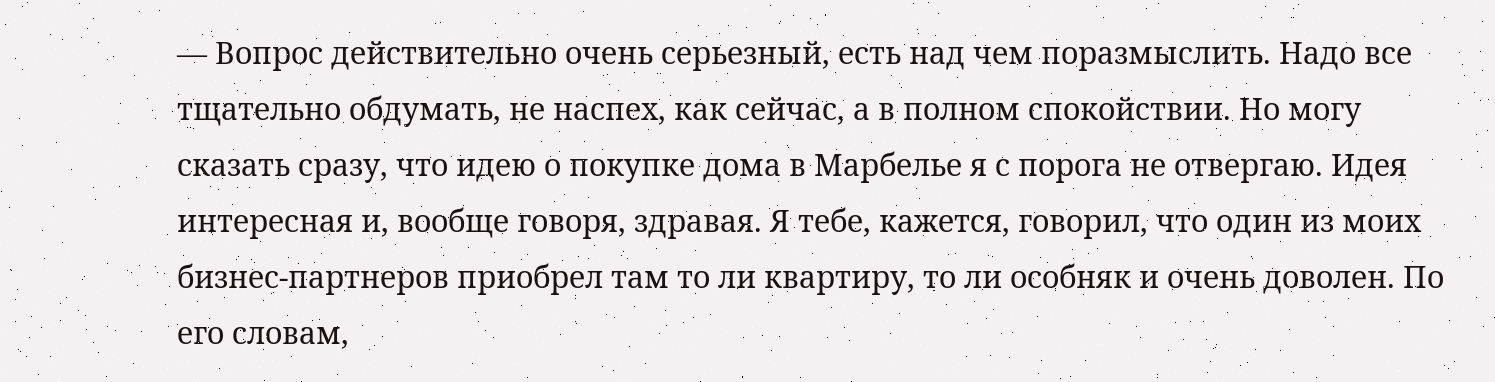— Вопрос действительно очень серьезный, есть над чем поразмыслить. Надо все тщательно обдумать, не наспех, как сейчас, а в полном спокойствии. Но могу сказать сразу, что идею о покупке дома в Марбелье я с порога не отвергаю. Идея интересная и, вообще говоря, здравая. Я тебе, кажется, говорил, что один из моих бизнес-партнеров приобрел там то ли квартиру, то ли особняк и очень доволен. По его словам,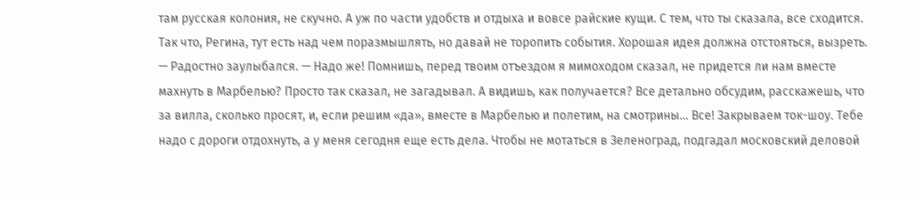там русская колония, не скучно. А уж по части удобств и отдыха и вовсе райские кущи. С тем, что ты сказала, все сходится. Так что, Регина, тут есть над чем поразмышлять, но давай не торопить события. Хорошая идея должна отстояться, вызреть. — Радостно заулыбался. — Надо же! Помнишь, перед твоим отъездом я мимоходом сказал, не придется ли нам вместе махнуть в Марбелью? Просто так сказал, не загадывал. А видишь, как получается? Все детально обсудим, расскажешь, что за вилла, сколько просят, и, если решим «да», вместе в Марбелью и полетим, на смотрины... Все! Закрываем ток-шоу. Тебе надо с дороги отдохнуть, а у меня сегодня еще есть дела. Чтобы не мотаться в Зеленоград, подгадал московский деловой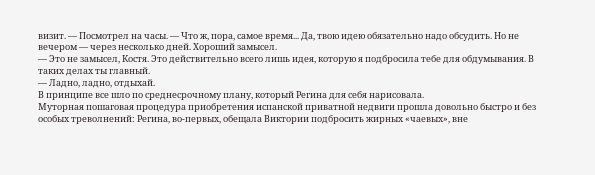визит. — Посмотрел на часы. — Что ж, пора, самое время... Да, твою идею обязательно надо обсудить. Но не вечером — через несколько дней. Хороший замысел.
— Это не замысел, Костя. Это действительно всего лишь идея, которую я подбросила тебе для обдумывания. В таких делах ты главный.
— Ладно, ладно, отдыхай.
В принципе все шло по среднесрочному плану, который Регина для себя нарисовала.
Муторная пошаговая процедура приобретения испанской приватной недвиги прошла довольно быстро и без особых треволнений: Регина, во-первых, обещала Виктории подбросить жирных «чаевых», вне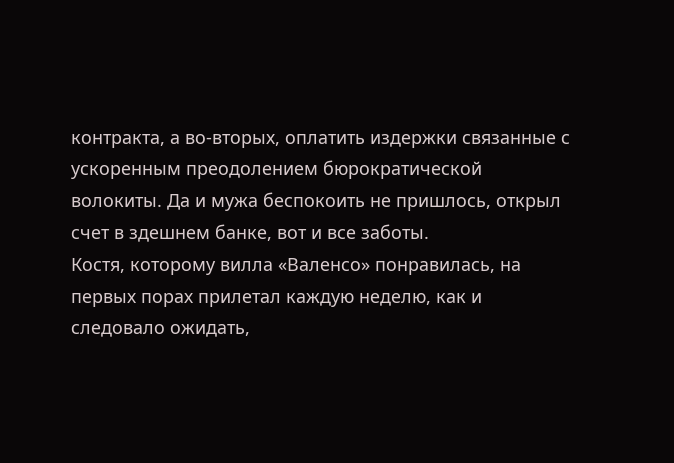контракта, а во-вторых, оплатить издержки связанные с ускоренным преодолением бюрократической волокиты. Да и мужа беспокоить не пришлось, открыл счет в здешнем банке, вот и все заботы.
Костя, которому вилла «Валенсо» понравилась, на первых порах прилетал каждую неделю, как и следовало ожидать,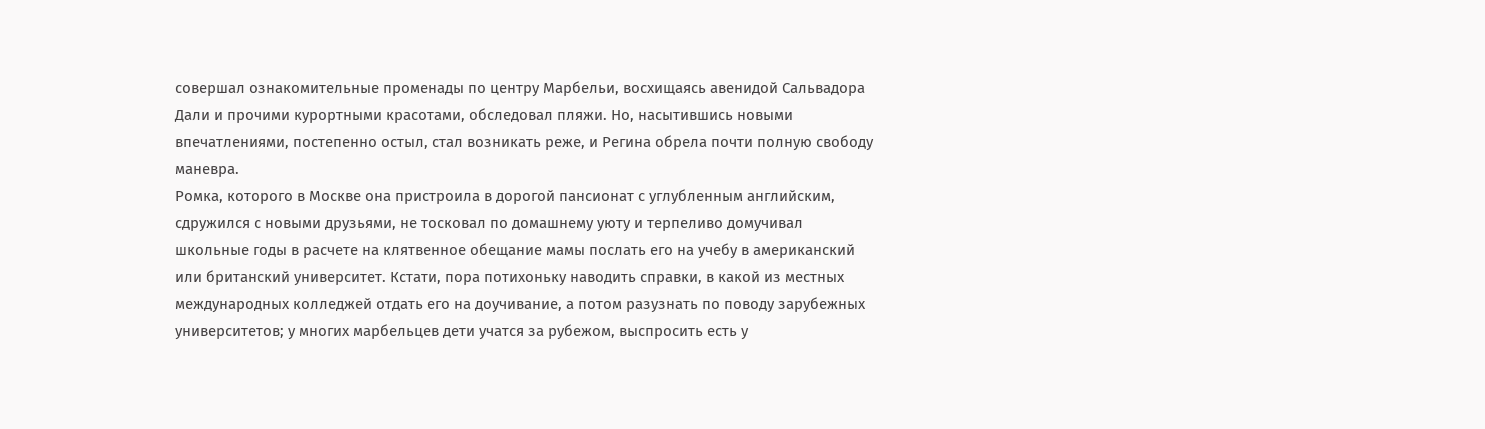совершал ознакомительные променады по центру Марбельи, восхищаясь авенидой Сальвадора Дали и прочими курортными красотами, обследовал пляжи. Но, насытившись новыми впечатлениями, постепенно остыл, стал возникать реже, и Регина обрела почти полную свободу маневра.
Ромка, которого в Москве она пристроила в дорогой пансионат с углубленным английским, сдружился с новыми друзьями, не тосковал по домашнему уюту и терпеливо домучивал школьные годы в расчете на клятвенное обещание мамы послать его на учебу в американский или британский университет. Кстати, пора потихоньку наводить справки, в какой из местных международных колледжей отдать его на доучивание, а потом разузнать по поводу зарубежных университетов; у многих марбельцев дети учатся за рубежом, выспросить есть у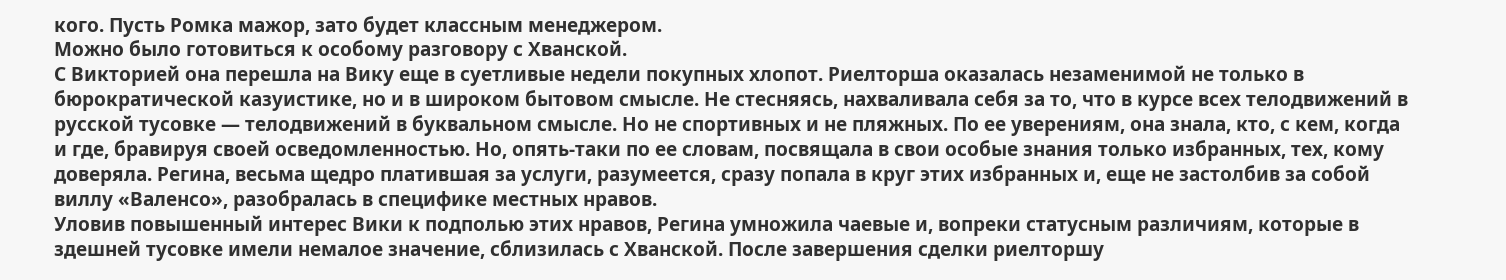кого. Пусть Ромка мажор, зато будет классным менеджером.
Можно было готовиться к особому разговору с Хванской.
С Викторией она перешла на Вику еще в суетливые недели покупных хлопот. Риелторша оказалась незаменимой не только в бюрократической казуистике, но и в широком бытовом смысле. Не стесняясь, нахваливала себя за то, что в курсе всех телодвижений в русской тусовке — телодвижений в буквальном смысле. Но не спортивных и не пляжных. По ее уверениям, она знала, кто, с кем, когда и где, бравируя своей осведомленностью. Но, опять-таки по ее словам, посвящала в свои особые знания только избранных, тех, кому доверяла. Регина, весьма щедро платившая за услуги, разумеется, сразу попала в круг этих избранных и, еще не застолбив за собой виллу «Валенсо», разобралась в специфике местных нравов.
Уловив повышенный интерес Вики к подполью этих нравов, Регина умножила чаевые и, вопреки статусным различиям, которые в здешней тусовке имели немалое значение, сблизилась с Хванской. После завершения сделки риелторшу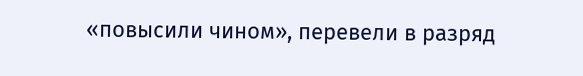«повысили чином», перевели в разряд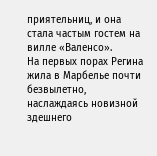приятельниц, и она стала частым гостем на вилле «Валенсо».
На первых порах Регина жила в Марбелье почти безвылетно, наслаждаясь новизной здешнего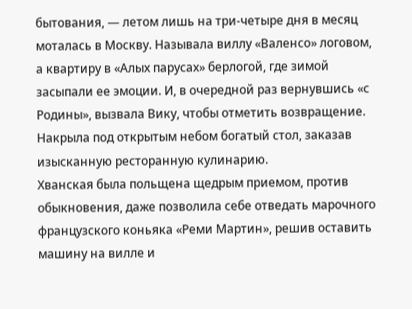бытования, — летом лишь на три-четыре дня в месяц моталась в Москву. Называла виллу «Валенсо» логовом, а квартиру в «Алых парусах» берлогой, где зимой засыпали ее эмоции. И, в очередной раз вернувшись «с Родины», вызвала Вику, чтобы отметить возвращение. Накрыла под открытым небом богатый стол, заказав изысканную ресторанную кулинарию.
Хванская была польщена щедрым приемом, против обыкновения, даже позволила себе отведать марочного французского коньяка «Реми Мартин», решив оставить машину на вилле и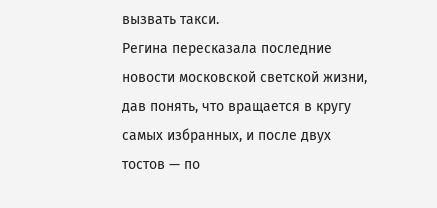вызвать такси.
Регина пересказала последние новости московской светской жизни, дав понять, что вращается в кругу самых избранных, и после двух тостов — по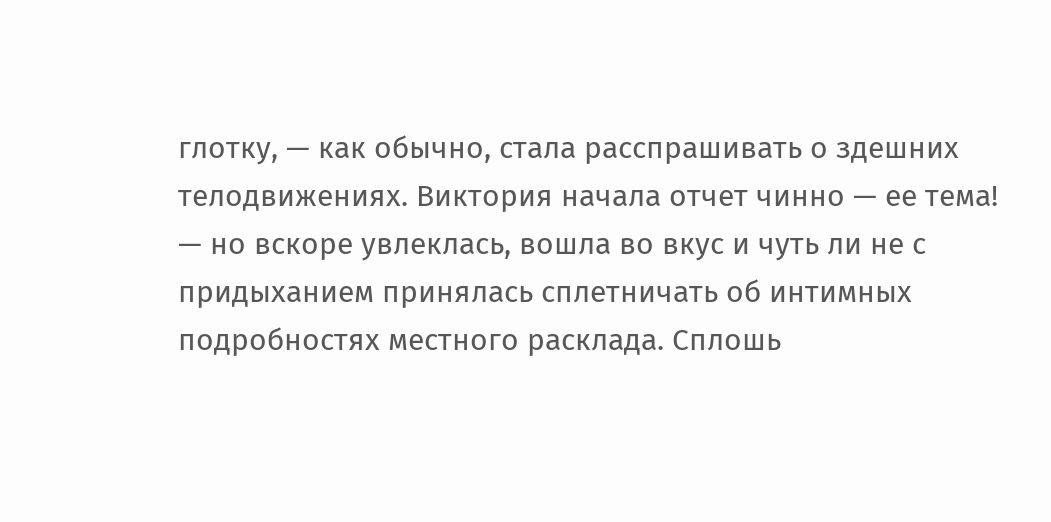глотку, — как обычно, стала расспрашивать о здешних телодвижениях. Виктория начала отчет чинно — ее тема! — но вскоре увлеклась, вошла во вкус и чуть ли не с придыханием принялась сплетничать об интимных подробностях местного расклада. Сплошь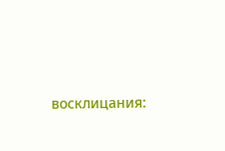восклицания: